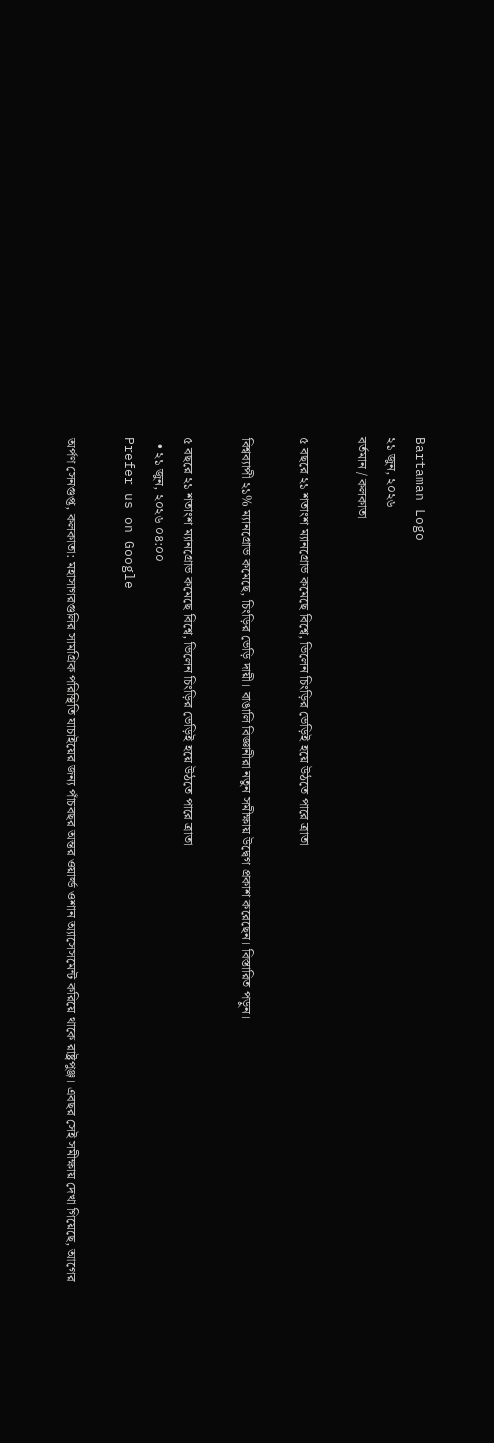Bartaman Logo
২১ জুন, ২০২৬
বর্তমান / কলকাতা

৫ বছরে ২১ শতাংশ ম্যানগ্রোভ কমেছে বিশ্বে, ভিলেন চিংড়ির ভেড়িই হয়ে উঠতে পারে ত্রাতা

বিশ্বব্যাপী ২১% ম্যানগ্রোভ কমেছে, চিংড়ির ভেড়ি দায়ী। বাঙালি বিজ্ঞানীরা নতুন সমীক্ষায় উদ্বেগ প্রকাশ করেছেন। বিস্তারিত পড়ুন।

৫ বছরে ২১ শতাংশ ম্যানগ্রোভ কমেছে বিশ্বে, ভিলেন চিংড়ির ভেড়িই হয়ে উঠতে পারে ত্রাতা
  • ২১ জুন, ২০২৬ ০৪:০০
Prefer us on Google

অর্পণ সেনগুপ্ত, কলকাতা: মহাসাগরগুলির সামগ্রিক পরিস্থিতি যাচাইয়ের জন্য পাঁচবছর অন্তর ওয়ার্ল্ড ওশান অ্যাসেসমেন্ট করিয়ে থাকে রাষ্ট্রপুঞ্জ। এবছর সেই সমীক্ষায় দেখা গিয়েছে, আগের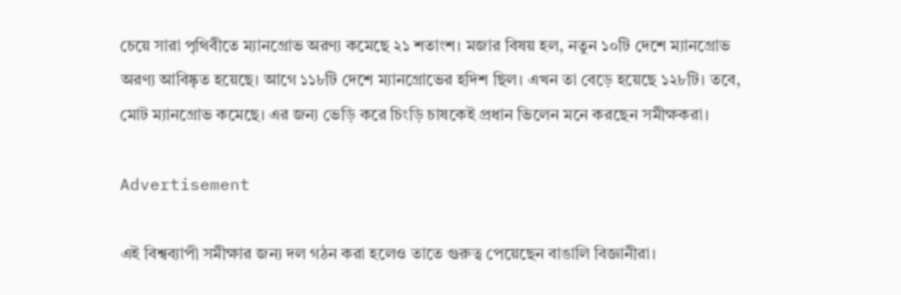চেয়ে সারা পৃথিবীতে ম্যানগ্রোভ অরণ্য কমেছে ২১ শতাংশ। মজার বিষয় হল, নতুন ১০টি দেশে ম্যানগ্রোভ অরণ্য আবিষ্কৃত হয়েছে। আগে ১১৮টি দেশে ম্যানগ্রোভের হদিশ ছিল। এখন তা বেড়ে হয়েছে ১২৮টি। তবে, মোট ম্যানগ্রোভ কমেছে। এর জন্য ভেড়ি করে চিংড়ি চাষকেই প্রধান ভিলেন মনে করছেন সমীক্ষকরা।

Advertisement

এই বিশ্বব্যাপী সমীক্ষার জন্য দল গঠন করা হলেও তাতে গুরুত্ব পেয়েছেন বাঙালি বিজ্ঞানীরা।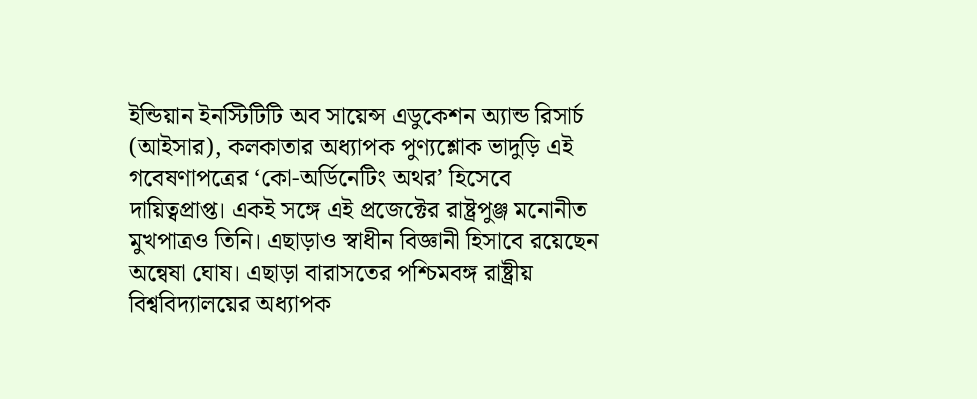ইন্ডিয়ান ইনস্টিটিটি অব সায়েন্স এডুকেশন অ্যান্ড রিসার্চ (আইসার), কলকাতার অধ্যাপক পুণ্যশ্লোক ভাদুড়ি এই গবেষণাপত্রের ‘কো-অর্ডিনেটিং অথর’ হিসেবে দায়িত্বপ্রাপ্ত। একই সঙ্গে এই প্রজেক্টের রাষ্ট্রপুঞ্জ মনোনীত মুখপাত্রও তিনি। এছাড়াও স্বাধীন বিজ্ঞানী হিসাবে রয়েছেন অন্বেষা ঘোষ। এছাড়া বারাসতের পশ্চিমবঙ্গ রাষ্ট্রীয় বিশ্ববিদ্যালয়ের অধ্যাপক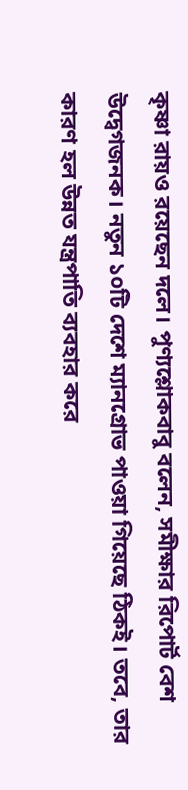কৃষ্ণা রায়ও রয়েছেন দলে। পুণ্যশ্লোকবাবু বলেন, সমীক্ষার রিপোর্ট বেশ উদ্বেগজনক। নতুন ১০টি দেশে ম্যানগ্রোভ পাওয়া গিয়েছে ঠিকই। তবে, তার কারণ হল উন্নত যন্ত্রপাতি ব্যবহার করে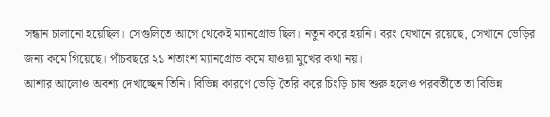সন্ধান চালানো হয়েছিল। সেগুলিতে আগে থেকেই ম্যানগ্রোভ ছিল। নতুন করে হয়নি। বরং যেখানে রয়েছে, সেখানে ভেড়ির জন্য কমে গিয়েছে। পাঁচবছরে ২১ শতাংশ ম্যানগ্রোভ কমে যাওয়া মুখের কথা নয়।
আশার আলোও অবশ্য দেখাচ্ছেন তিনি। বিভিন্ন কারণে ভেড়ি তৈরি করে চিংড়ি চাষ শুরু হলেও পরবর্তীতে তা বিভিন্ন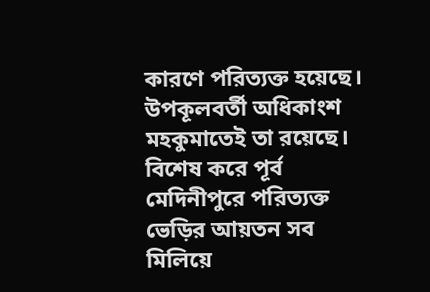কারণে পরিত্যক্ত হয়েছে। উপকূলবর্তী অধিকাংশ মহকুমাতেই তা রয়েছে। বিশেষ করে পূর্ব মেদিনীপুরে পরিত্যক্ত ভেড়ির আয়তন সব মিলিয়ে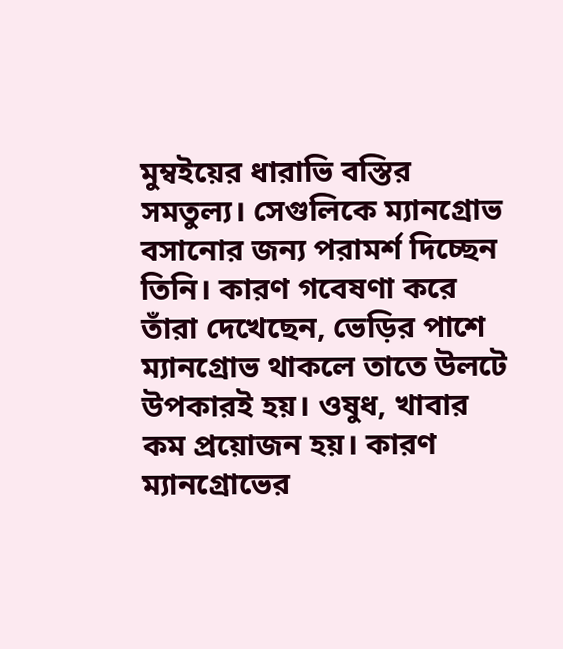মুম্বইয়ের ধারাভি বস্তির সমতুল্য। সেগুলিকে ম্যানগ্রোভ বসানোর জন্য পরামর্শ দিচ্ছেন তিনি। কারণ গবেষণা করে তাঁরা দেখেছেন, ভেড়ির পাশে ম্যানগ্রোভ থাকলে তাতে উলটে উপকারই হয়। ওষুধ, খাবার কম প্রয়োজন হয়। কারণ ম্যানগ্রোভের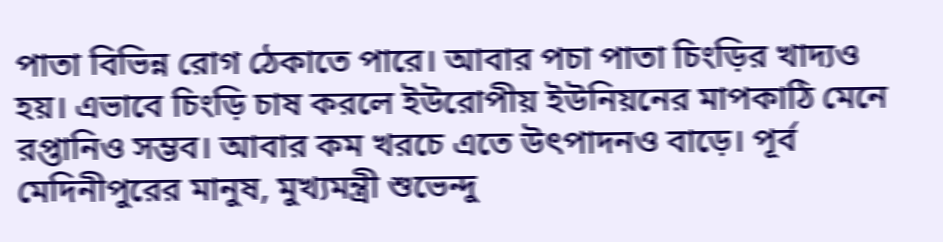পাতা বিভিন্ন রোগ ঠেকাতে পারে। আবার পচা পাতা চিংড়ির খাদ্যও হয়। এভাবে চিংড়ি চাষ করলে ইউরোপীয় ইউনিয়নের মাপকাঠি মেনে রপ্তানিও সম্ভব। আবার কম খরচে এতে উৎপাদনও বাড়ে। পূর্ব মেদিনীপুরের মানুষ, মুখ্যমন্ত্রী শুভেন্দু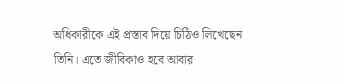অধিকারীকে এই প্রস্তাব দিয়ে চিঠিও লিখেছেন তিনি। এতে জীবিকাও হবে আবার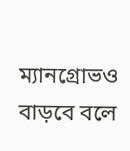ম্যানগ্রোভও বাড়বে বলে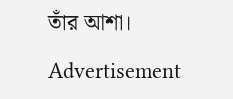তাঁর আশা।

Advertisement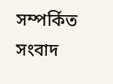সম্পর্কিত সংবাদ